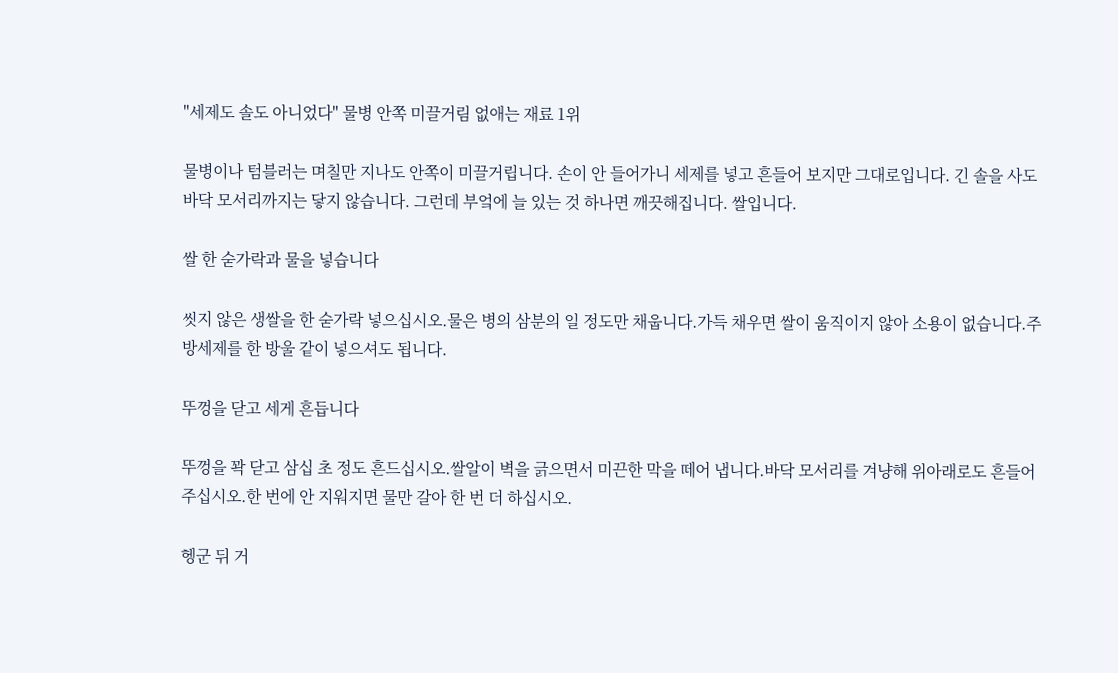"세제도 솔도 아니었다" 물병 안쪽 미끌거림 없애는 재료 1위

물병이나 텀블러는 며칠만 지나도 안쪽이 미끌거립니다. 손이 안 들어가니 세제를 넣고 흔들어 보지만 그대로입니다. 긴 솔을 사도 바닥 모서리까지는 닿지 않습니다. 그런데 부엌에 늘 있는 것 하나면 깨끗해집니다. 쌀입니다.

쌀 한 숟가락과 물을 넣습니다

씻지 않은 생쌀을 한 숟가락 넣으십시오.물은 병의 삼분의 일 정도만 채웁니다.가득 채우면 쌀이 움직이지 않아 소용이 없습니다.주방세제를 한 방울 같이 넣으셔도 됩니다.

뚜껑을 닫고 세게 흔듭니다

뚜껑을 꽉 닫고 삼십 초 정도 흔드십시오.쌀알이 벽을 긁으면서 미끈한 막을 떼어 냅니다.바닥 모서리를 겨냥해 위아래로도 흔들어 주십시오.한 번에 안 지워지면 물만 갈아 한 번 더 하십시오.

헹군 뒤 거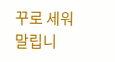꾸로 세워 말립니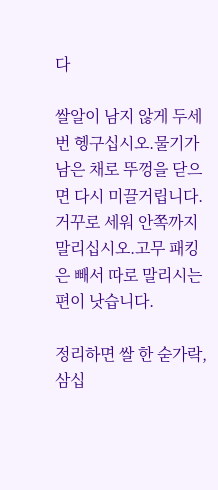다

쌀알이 남지 않게 두세 번 헹구십시오.물기가 남은 채로 뚜껑을 닫으면 다시 미끌거립니다.거꾸로 세워 안쪽까지 말리십시오.고무 패킹은 빼서 따로 말리시는 편이 낫습니다.

정리하면 쌀 한 숟가락, 삼십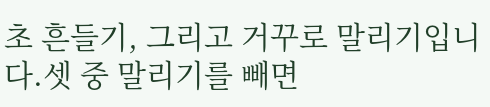초 흔들기, 그리고 거꾸로 말리기입니다.셋 중 말리기를 빼면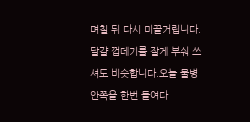며칠 뒤 다시 미끌거립니다.달걀 껍데기를 잘게 부숴 쓰셔도 비슷합니다.오늘 물병 안쪽을 한번 들여다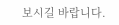보시길 바랍니다.